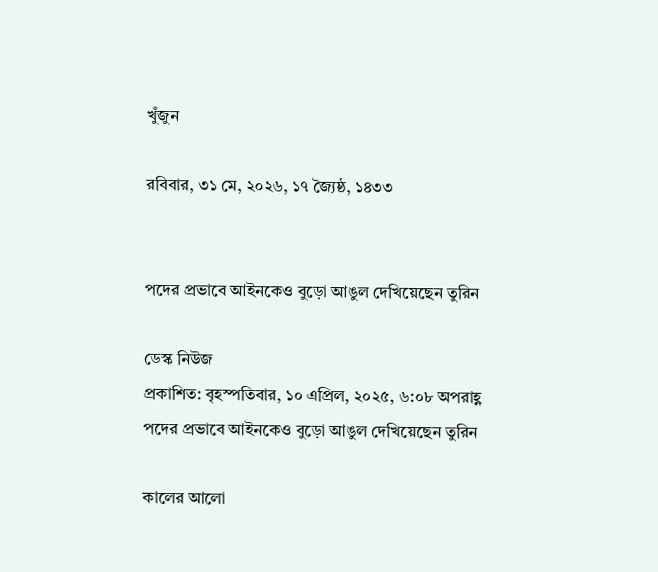খুঁজুন

রবিবার, ৩১ মে, ২০২৬, ১৭ জ্যৈষ্ঠ, ১৪৩৩


পদের প্রভাবে আইনকেও বুড়ো আঙুল দেখিয়েছেন তুরিন

ডেস্ক নিউজ
প্রকাশিত: বৃহস্পতিবার, ১০ এপ্রিল, ২০২৫, ৬:০৮ অপরাহ্ণ
পদের প্রভাবে আইনকেও বুড়ো আঙুল দেখিয়েছেন তুরিন

কালের আলো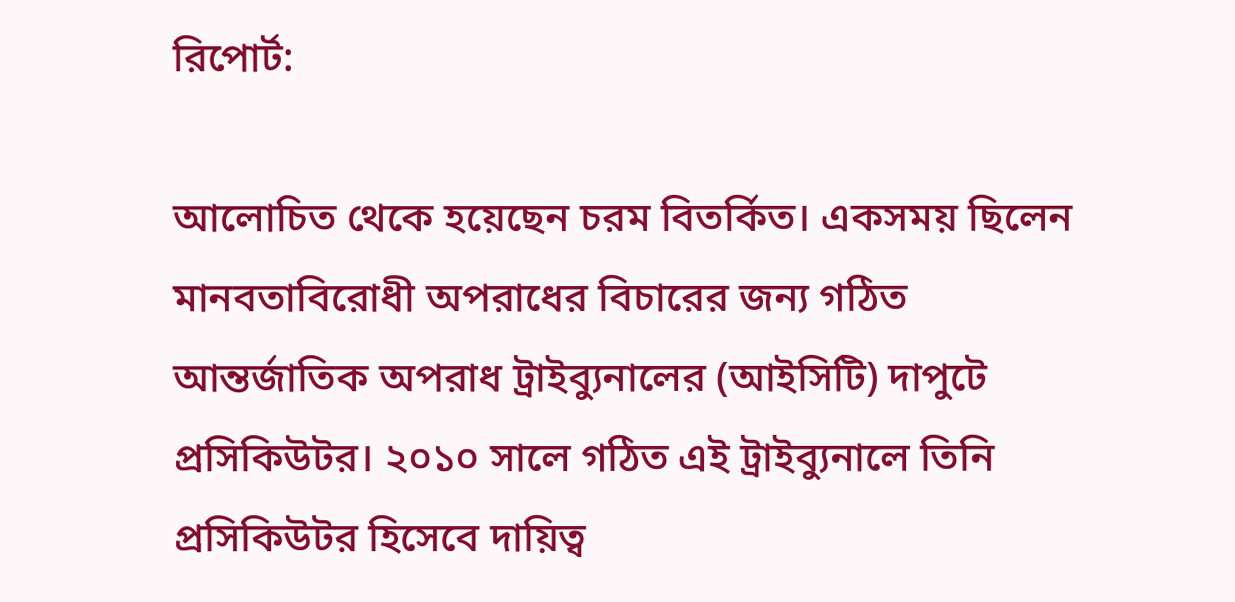রিপোর্ট:

আলোচিত থেকে হয়েছেন চরম বিতর্কিত। একসময় ছিলেন মানবতাবিরোধী অপরাধের বিচারের জন্য গঠিত আন্তর্জাতিক অপরাধ ট্রাইব্যুনালের (আইসিটি) দাপুটে প্রসিকিউটর। ২০১০ সালে গঠিত এই ট্রাইব্যুনালে তিনি প্রসিকিউটর হিসেবে দায়িত্ব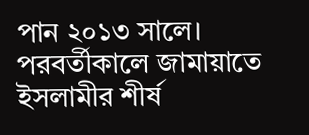পান ২০১৩ সালে। পরবর্তীকালে জামায়াতে ইসলামীর শীর্ষ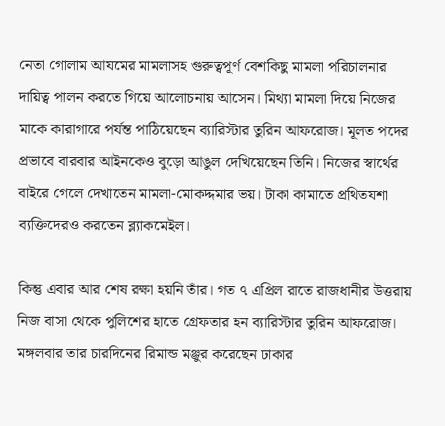নেতা গোলাম আযমের মামলাসহ গুরুত্বপূর্ণ বেশকিছু মামলা পরিচালনার দায়িত্ব পালন করতে গিয়ে আলোচনায় আসেন। মিথ্যা মামলা দিয়ে নিজের মাকে কারাগারে পর্যন্ত পাঠিয়েছেন ব্যারিস্টার তুরিন আফরোজ। মূলত পদের প্রভাবে বারবার আইনকেও বুড়ো আঙুল দেখিয়েছেন তিনি। নিজের স্বার্থের বাইরে গেলে দেখাতেন মামলা-মোকদ্দমার ভয়। টাকা কামাতে প্রথিতযশা ব্যক্তিদেরও করতেন ব্ল্যাকমেইল।

কিন্তু এবার আর শেষ রক্ষা হয়নি তাঁর। গত ৭ এপ্রিল রাতে রাজধানীর উত্তরায় নিজ বাসা থেকে পুলিশের হাতে গ্রেফতার হন ব্যারিস্টার তুরিন আফরোজ। মঙ্গলবার তার চারদিনের রিমান্ড মঞ্জুর করেছেন ঢাকার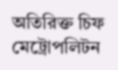অতিরিক্ত চিফ মেট্রোপলিটন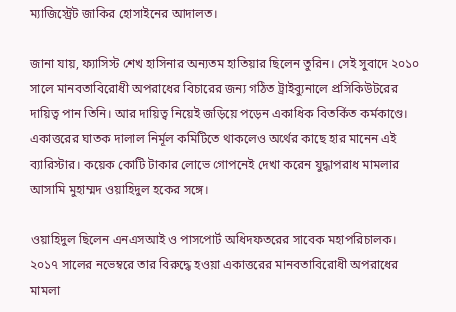ম্যাজিস্ট্রেট জাকির হোসাইনের আদালত।

জানা যায়, ফ্যাসিস্ট শেখ হাসিনার অন্যতম হাতিয়ার ছিলেন তুরিন। সেই সুবাদে ২০১০ সালে মানবতাবিরোধী অপরাধের বিচারের জন্য গঠিত ট্রাইব্যুনালে প্রসিকিউটরের দায়িত্ব পান তিনি। আর দায়িত্ব নিয়েই জড়িয়ে পড়েন একাধিক বিতর্কিত কর্মকাণ্ডে। একাত্তরের ঘাতক দালাল নির্মূল কমিটিতে থাকলেও অর্থের কাছে হার মানেন এই ব্যারিস্টার। কয়েক কোটি টাকার লোভে গোপনেই দেখা করেন যুদ্ধাপরাধ মামলার আসামি মুহাম্মদ ওয়াহিদুল হকের সঙ্গে।

ওয়াহিদুল ছিলেন এনএসআই ও পাসপোর্ট অধিদফতরের সাবেক মহাপরিচালক। ২০১৭ সালের নভেম্বরে তার বিরুদ্ধে হওয়া একাত্তরের মানবতাবিরোধী অপরাধের মামলা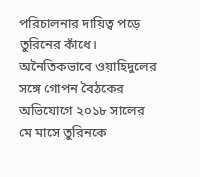পরিচালনার দায়িত্ব পড়ে তুরিনের কাঁধে। অনৈতিকভাবে ওয়াহিদুলের সঙ্গে গোপন বৈঠকের অভিযোগে ২০১৮ সালের মে মাসে তুরিনকে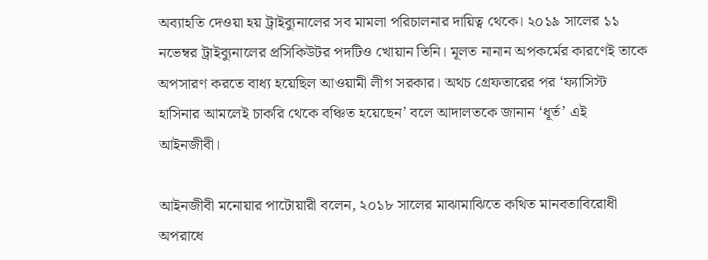অব্যাহতি দেওয়া হয় ট্রাইব্যুনালের সব মামলা পরিচালনার দায়িত্ব থেকে। ২০১৯ সালের ১১ নভেম্বর ট্রাইব্যুনালের প্রসিকিউটর পদটিও খোয়ান তিনি। মূলত নানান অপকর্মের কারণেই তাকে অপসারণ করতে বাধ্য হয়েছিল আওয়ামী লীগ সরকার। অথচ গ্রেফতারের পর ‘ফ্যাসিস্ট হাসিনার আমলেই চাকরি থেকে বঞ্চিত হয়েছেন’ বলে আদালতকে জানান ‘ধূর্ত’ এই আইনজীবী।

আইনজীবী মনোয়ার পাটোয়ারী বলেন, ২০১৮ সালের মাঝামাঝিতে কথিত মানবতাবিরোধী অপরাধে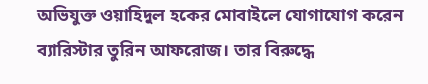অভিযুক্ত ওয়াহিদুল হকের মোবাইলে যোগাযোগ করেন ব্যারিস্টার তুরিন আফরোজ। তার বিরুদ্ধে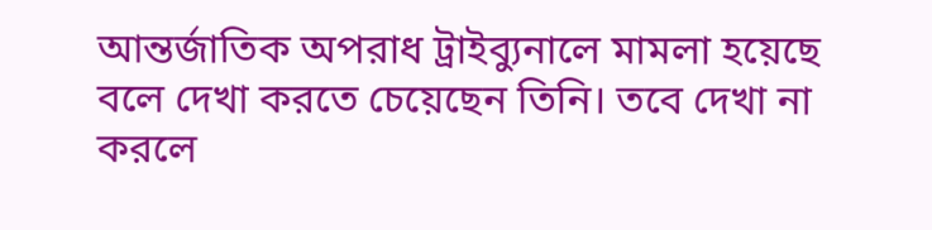আন্তর্জাতিক অপরাধ ট্রাইব্যুনালে মামলা হয়েছে বলে দেখা করতে চেয়েছেন তিনি। তবে দেখা না করলে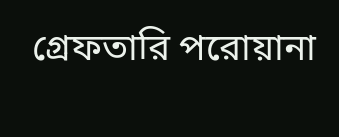গ্রেফতারি পরোয়ানা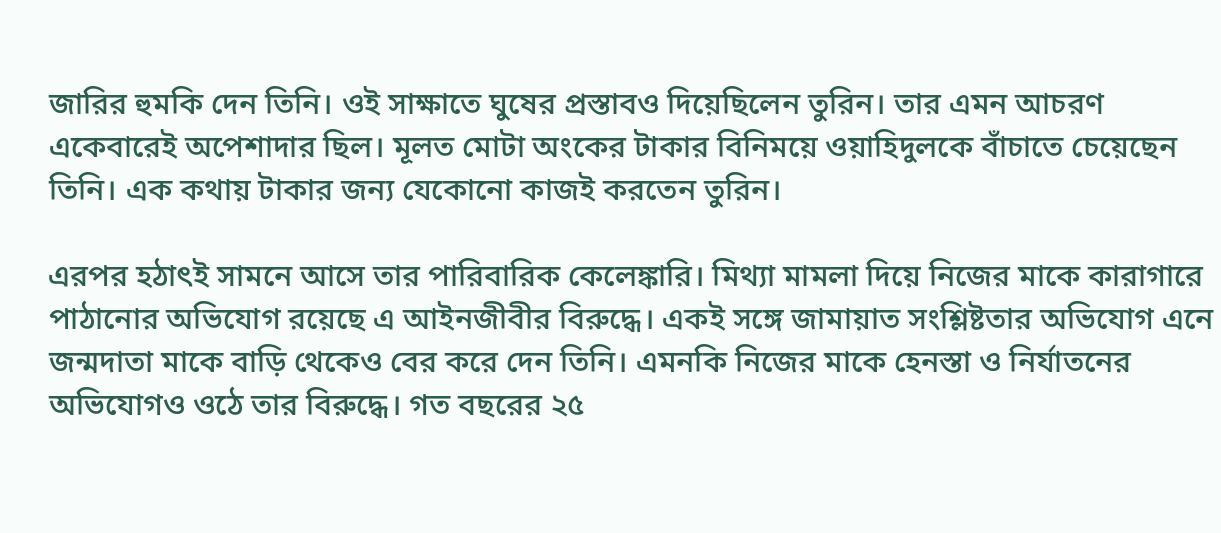জারির হুমকি দেন তিনি। ওই সাক্ষাতে ঘুষের প্রস্তাবও দিয়েছিলেন তুরিন। তার এমন আচরণ একেবারেই অপেশাদার ছিল। মূলত মোটা অংকের টাকার বিনিময়ে ওয়াহিদুলকে বাঁচাতে চেয়েছেন তিনি। এক কথায় টাকার জন্য যেকোনো কাজই করতেন তুরিন।

এরপর হঠাৎই সামনে আসে তার পারিবারিক কেলেঙ্কারি। মিথ্যা মামলা দিয়ে নিজের মাকে কারাগারে পাঠানোর অভিযোগ রয়েছে এ আইনজীবীর বিরুদ্ধে। একই সঙ্গে জামায়াত সংশ্লিষ্টতার অভিযোগ এনে জন্মদাতা মাকে বাড়ি থেকেও বের করে দেন তিনি। এমনকি নিজের মাকে হেনস্তা ও নির্যাতনের অভিযোগও ওঠে তার বিরুদ্ধে। গত বছরের ২৫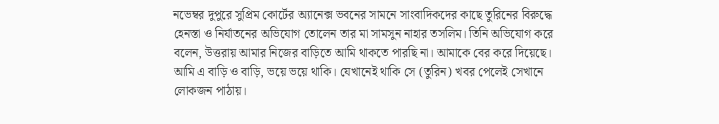নভেম্বর দুপুরে সুপ্রিম কোর্টের অ্যানেক্স ভবনের সামনে সাংবাদিকদের কাছে তুরিনের বিরুদ্ধে হেনস্তা ও নির্যাতনের অভিযোগ তোলেন তার মা সামসুন নাহার তসলিম। তিনি অভিযোগ করে বলেন, উত্তরায় আমার নিজের বাড়িতে আমি থাকতে পারছি না। আমাকে বের করে দিয়েছে। আমি এ বাড়ি ও বাড়ি, ভয়ে ভয়ে থাকি। যেখানেই থাকি সে (তুরিন) খবর পেলেই সেখানে লোকজন পাঠায়।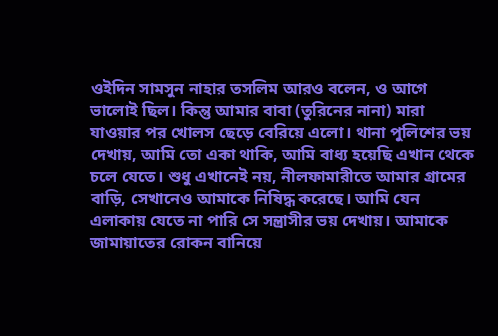ওইদিন সামসুন নাহার তসলিম আরও বলেন, ও আগে ভালোই ছিল। কিন্তু আমার বাবা (তুরিনের নানা) মারা যাওয়ার পর খোলস ছেড়ে বেরিয়ে এলো। থানা পুলিশের ভয় দেখায়, আমি তো একা থাকি, আমি বাধ্য হয়েছি এখান থেকে চলে যেতে। শুধু এখানেই নয়, নীলফামারীতে আমার গ্রামের বাড়ি, সেখানেও আমাকে নিষিদ্ধ করেছে। আমি যেন এলাকায় যেতে না পারি সে সন্ত্রাসীর ভয় দেখায়। আমাকে জামায়াতের রোকন বানিয়ে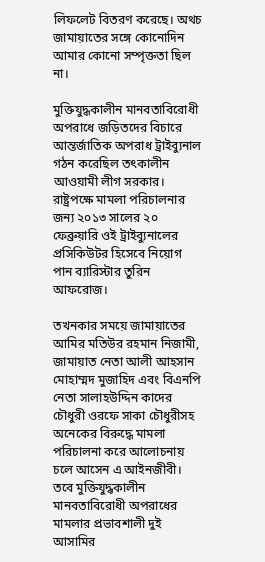লিফলেট বিতরণ করেছে। অথচ জামায়াতের সঙ্গে কোনোদিন আমার কোনো সম্পৃক্ততা ছিল না।

মুক্তিযুদ্ধকালীন মানবতাবিরোধী অপরাধে জড়িতদের বিচারে আন্তর্জাতিক অপরাধ ট্রাইব্যুনাল গঠন করেছিল তৎকালীন আওয়ামী লীগ সরকার। রাষ্ট্রপক্ষে মামলা পরিচালনার জন্য ২০১৩ সালের ২০ ফেব্রুয়ারি ওই ট্রাইব্যুনালের প্রসিকিউটর হিসেবে নিয়োগ পান ব্যারিস্টার তুরিন আফরোজ।

তখনকার সময়ে জামায়াতের আমির মতিউর রহমান নিজামী, জামায়াত নেতা আলী আহসান মোহাম্মদ মুজাহিদ এবং বিএনপি নেতা সালাহউদ্দিন কাদের চৌধুরী ওরফে সাকা চৌধুরীসহ অনেকের বিরুদ্ধে মামলা পরিচালনা করে আলোচনায় চলে আসেন এ আইনজীবী। তবে মুক্তিযুদ্ধকালীন মানবতাবিরোধী অপরাধের মামলার প্রভাবশালী দুই আসামির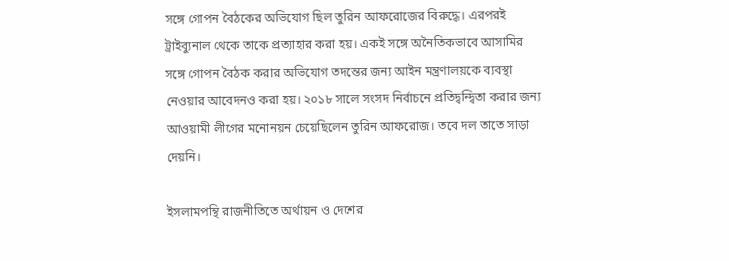সঙ্গে গোপন বৈঠকের অভিযোগ ছিল তুরিন আফরোজের বিরুদ্ধে। এরপরই ট্রাইব্যুনাল থেকে তাকে প্রত্যাহার করা হয়। একই সঙ্গে অনৈতিকভাবে আসামির সঙ্গে গোপন বৈঠক করার অভিযোগ তদন্তের জন্য আইন মন্ত্রণালয়কে ব্যবস্থা নেওয়ার আবেদনও করা হয়। ২০১৮ সালে সংসদ নির্বাচনে প্রতিদ্বন্দ্বিতা করার জন্য আওয়ামী লীগের মনোনয়ন চেয়েছিলেন তুরিন আফরোজ। তবে দল তাতে সাড়া দেয়নি।

ইসলামপন্থি রাজনীতিতে অর্থায়ন ও দেশের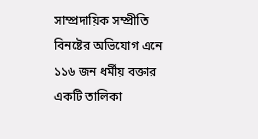সাম্প্রদায়িক সম্প্রীতি বিনষ্টের অভিযোগ এনে ১১৬ জন ধর্মীয় বক্তার একটি তালিকা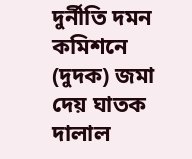দুর্নীতি দমন কমিশনে (দুদক) জমা দেয় ঘাতক দালাল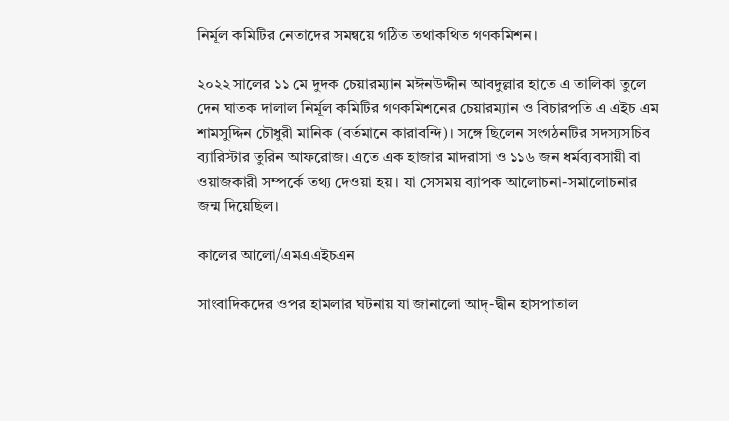নির্মূল কমিটির নেতাদের সমন্বয়ে গঠিত তথাকথিত গণকমিশন।

২০২২ সালের ১১ মে দুদক চেয়ারম্যান মঈনউদ্দীন আবদুল্লার হাতে এ তালিকা তুলে দেন ঘাতক দালাল নির্মূল কমিটির গণকমিশনের চেয়ারম্যান ও বিচারপতি এ এইচ এম শামসুদ্দিন চৌধুরী মানিক (বর্তমানে কারাবন্দি)। সঙ্গে ছিলেন সংগঠনটির সদস্যসচিব ব্যারিস্টার তুরিন আফরোজ। এতে এক হাজার মাদরাসা ও ১১৬ জন ধর্মব্যবসায়ী বা ওয়াজকারী সম্পর্কে তথ্য দেওয়া হয়। যা সেসময় ব্যাপক আলোচনা-সমালোচনার জন্ম দিয়েছিল।

কালের আলো/এমএএইচএন

সাংবাদিকদের ওপর হামলার ঘটনায় যা জানালো আদ্-দ্বীন হাসপাতাল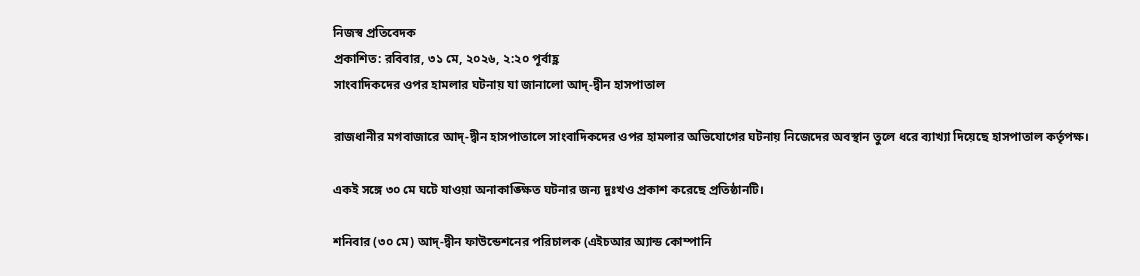নিজস্ব প্রতিবেদক
প্রকাশিত: রবিবার, ৩১ মে, ২০২৬, ২:২০ পূর্বাহ্ণ
সাংবাদিকদের ওপর হামলার ঘটনায় যা জানালো আদ্-দ্বীন হাসপাতাল

রাজধানীর মগবাজারে আদ্-দ্বীন হাসপাতালে সাংবাদিকদের ওপর হামলার অভিযোগের ঘটনায় নিজেদের অবস্থান তুলে ধরে ব্যাখ্যা দিয়েছে হাসপাতাল কর্তৃপক্ষ।

একই সঙ্গে ৩০ মে ঘটে যাওয়া অনাকাঙ্ক্ষিত ঘটনার জন্য দুঃখও প্রকাশ করেছে প্রতিষ্ঠানটি।

শনিবার (৩০ মে) আদ্-দ্বীন ফাউন্ডেশনের পরিচালক (এইচআর অ্যান্ড কোম্পানি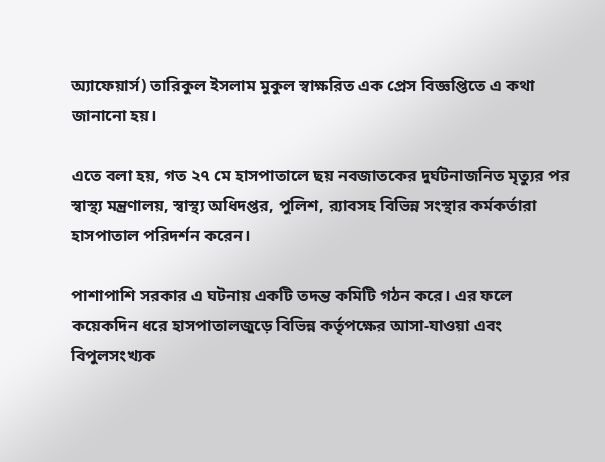অ্যাফেয়ার্স) তারিকুল ইসলাম মুকুল স্বাক্ষরিত এক প্রেস বিজ্ঞপ্তিতে এ কথা জানানো হয়।

এতে বলা হয়, গত ২৭ মে হাসপাতালে ছয় নবজাতকের দুর্ঘটনাজনিত মৃত্যুর পর স্বাস্থ্য মন্ত্রণালয়, স্বাস্থ্য অধিদপ্তর, পুলিশ, র‌্যাবসহ বিভিন্ন সংস্থার কর্মকর্তারা হাসপাতাল পরিদর্শন করেন।

পাশাপাশি সরকার এ ঘটনায় একটি তদন্ত কমিটি গঠন করে। এর ফলে কয়েকদিন ধরে হাসপাতালজুড়ে বিভিন্ন কর্তৃপক্ষের আসা-যাওয়া এবং বিপুলসংখ্যক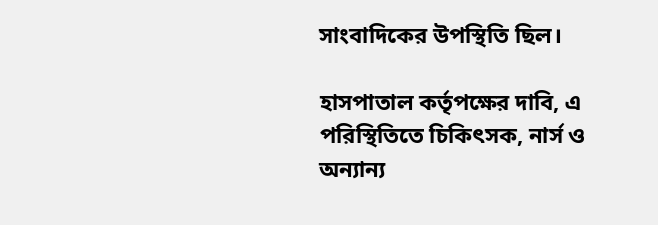সাংবাদিকের উপস্থিতি ছিল।

হাসপাতাল কর্তৃপক্ষের দাবি, এ পরিস্থিতিতে চিকিৎসক, নার্স ও অন্যান্য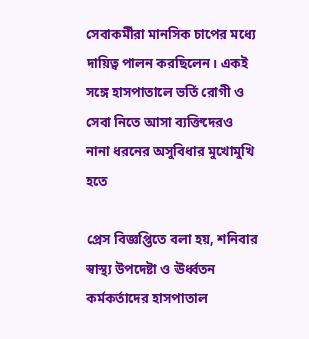সেবাকর্মীরা মানসিক চাপের মধ্যে দায়িত্ব পালন করছিলেন। একই সঙ্গে হাসপাতালে ভর্তি রোগী ও সেবা নিতে আসা ব্যক্তিদেরও নানা ধরনের অসুবিধার মুখোমুখি হতে

প্রেস বিজ্ঞপ্তিতে বলা হয়, শনিবার স্বাস্থ্য উপদেষ্টা ও ঊর্ধ্বতন কর্মকর্তাদের হাসপাতাল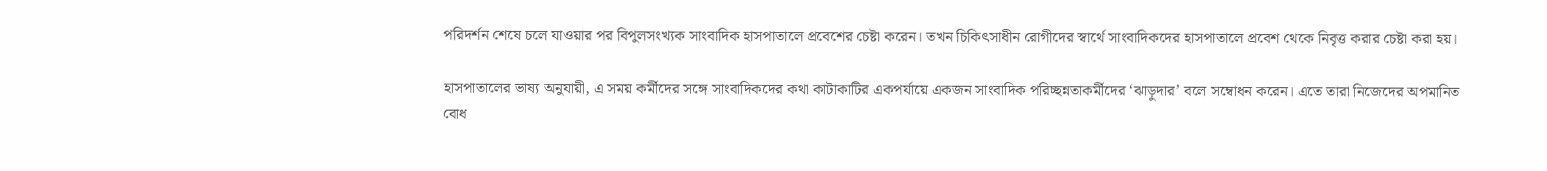পরিদর্শন শেষে চলে যাওয়ার পর বিপুলসংখ্যক সাংবাদিক হাসপাতালে প্রবেশের চেষ্টা করেন। তখন চিকিৎসাধীন রোগীদের স্বার্থে সাংবাদিকদের হাসপাতালে প্রবেশ থেকে নিবৃত্ত করার চেষ্টা করা হয়।

হাসপাতালের ভাষ্য অনুযায়ী, এ সময় কর্মীদের সঙ্গে সাংবাদিকদের কথা কাটাকাটির একপর্যায়ে একজন সাংবাদিক পরিচ্ছন্নতাকর্মীদের ‘ঝাড়ুদার’ বলে সম্বোধন করেন। এতে তারা নিজেদের অপমানিত বোধ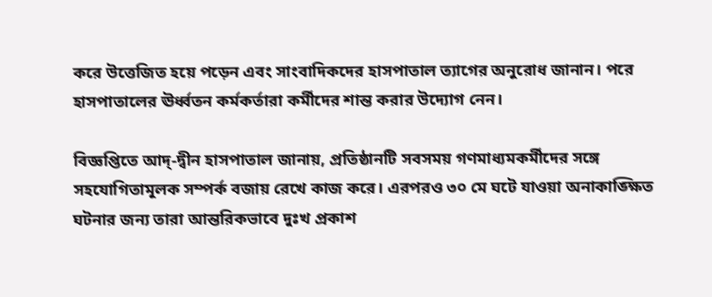করে উত্তেজিত হয়ে পড়েন এবং সাংবাদিকদের হাসপাতাল ত্যাগের অনুরোধ জানান। পরে হাসপাতালের ঊর্ধ্বতন কর্মকর্তারা কর্মীদের শান্ত করার উদ্যোগ নেন।

বিজ্ঞপ্তিতে আদ্-দ্বীন হাসপাতাল জানায়, প্রতিষ্ঠানটি সবসময় গণমাধ্যমকর্মীদের সঙ্গে সহযোগিতামূলক সম্পর্ক বজায় রেখে কাজ করে। এরপরও ৩০ মে ঘটে যাওয়া অনাকাঙ্ক্ষিত ঘটনার জন্য তারা আন্তরিকভাবে দুঃখ প্রকাশ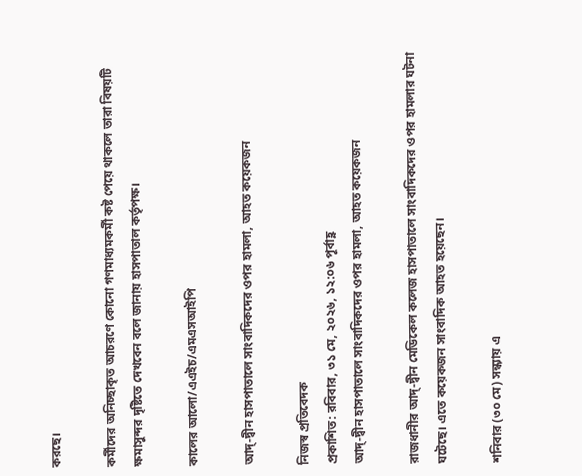করছে।

কর্মীদের অনিচ্ছাকৃত আচরণে কোনো গণমাধ্যমকর্মী কষ্ট পেয়ে থাকলে তারা বিষয়টি ক্ষমাসুন্দর দৃষ্টিতে দেখবেন বলে জানায় হাসপাতাল কর্তৃপক্ষ।

কালের আলো/এএইচ/এমএসআইপি

আদ্-দ্বীন হাসপাতালে সাংবাদিকদের ওপর হামলা, আহত কয়েকজন

নিজস্ব প্রতিবেদক
প্রকাশিত: রবিবার, ৩১ মে, ২০২৬, ১২:০৬ পূর্বাহ্ণ
আদ্-দ্বীন হাসপাতালে সাংবাদিকদের ওপর হামলা, আহত কয়েকজন

রাজধানীর আদ্-দ্বীন মেডিকেল কলেজ হাসপাতালে সাংবাদিকদের ওপর হামলার ঘটনা ঘটেছে। এতে কয়েকজন সাংবাদিক আহত হয়েছেন।

শনিবার (৩০ মে) সন্ধ্যায় এ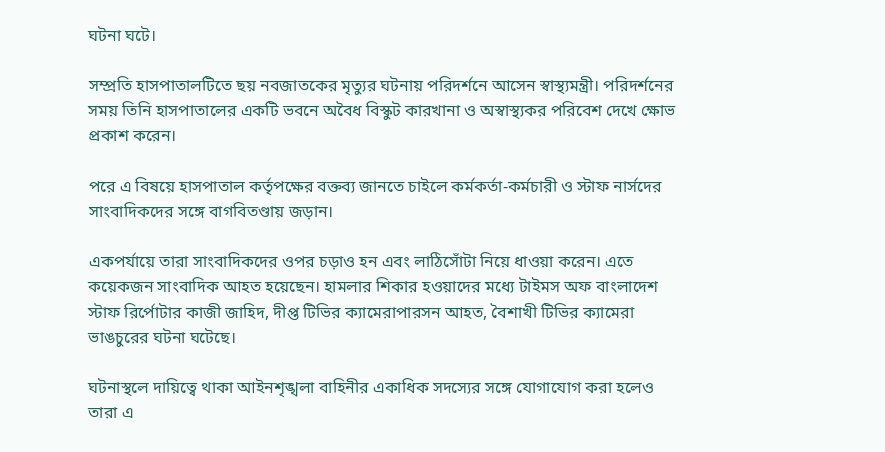ঘটনা ঘটে।

সম্প্রতি হাসপাতালটিতে ছয় নবজাতকের মৃত্যুর ঘটনায় পরিদর্শনে আসেন স্বাস্থ্যমন্ত্রী। পরিদর্শনের সময় তিনি হাসপাতালের একটি ভবনে অবৈধ বিস্কুট কারখানা ও অস্বাস্থ্যকর পরিবেশ দেখে ক্ষোভ প্রকাশ করেন।

পরে এ বিষয়ে হাসপাতাল কর্তৃপক্ষের বক্তব্য জানতে চাইলে কর্মকর্তা-কর্মচারী ও স্টাফ নার্সদের সাংবাদিকদের সঙ্গে বাগবিতণ্ডায় জড়ান।

একপর্যায়ে তারা সাংবাদিকদের ওপর চড়াও হন এবং লাঠিসোঁটা নিয়ে ধাওয়া করেন। এতে কয়েকজন সাংবাদিক আহত হয়েছেন। হামলার শিকার হওয়াদের মধ্যে টাইমস অফ বাংলাদেশ স্টাফ রির্পোটার কাজী জাহিদ, দীপ্ত টিভির ক্যামেরাপারসন আহত, বৈশাখী টিভির ক্যামেরা ভাঙচুরের ঘটনা ঘটেছে।

ঘটনাস্থলে দায়িত্বে থাকা আইনশৃঙ্খলা বাহিনীর একাধিক সদস্যের সঙ্গে যোগাযোগ করা হলেও তারা এ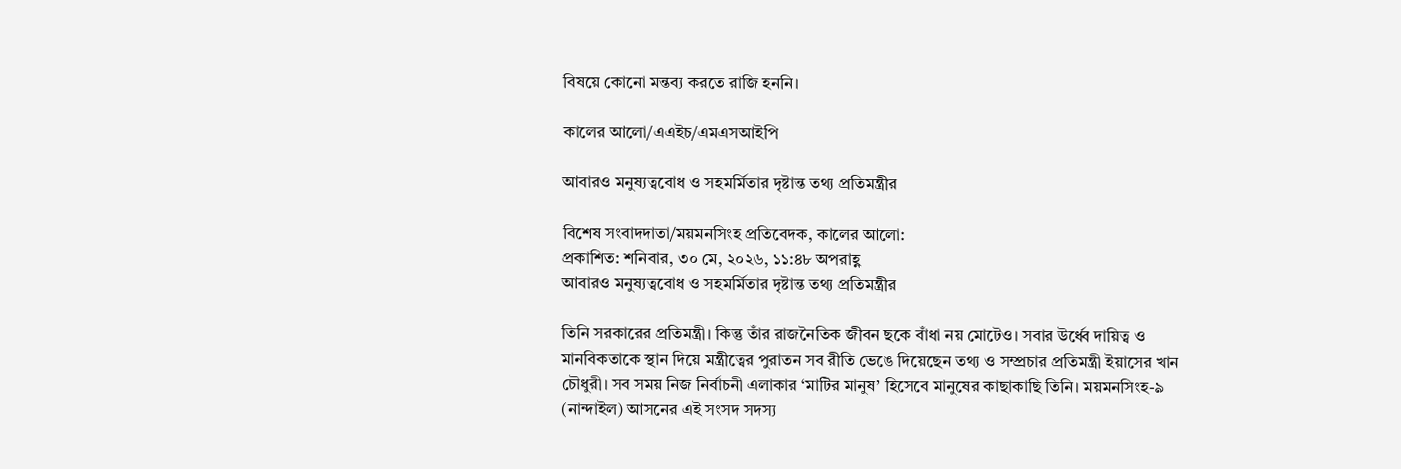বিষয়ে কোনো মন্তব্য করতে রাজি হননি।

কালের আলো/এএইচ/এমএসআইপি

আবারও মনুষ্যত্ববোধ ও সহমর্মিতার দৃষ্টান্ত তথ‍্য প্রতিমন্ত্রীর

বিশেষ সংবাদদাতা/ময়মনসিংহ প্রতিবেদক, কালের আলো:
প্রকাশিত: শনিবার, ৩০ মে, ২০২৬, ১১:৪৮ অপরাহ্ণ
আবারও মনুষ্যত্ববোধ ও সহমর্মিতার দৃষ্টান্ত তথ‍্য প্রতিমন্ত্রীর

তিনি সরকারের প্রতিমন্ত্রী। কিন্তু তাঁর রাজনৈতিক জীবন ছকে বাঁধা নয় মোটেও। সবার উর্ধ্বে দায়িত্ব ও মানবিকতাকে স্থান দিয়ে মন্ত্রীত্বের পুরাতন সব রীতি ভেঙে দিয়েছেন তথ্য ও সম্প্রচার প্রতিমন্ত্রী ইয়াসের খান চৌধুরী। সব সময় নিজ নির্বাচনী এলাকার ‘মাটির মানুষ’ হিসেবে মানুষের কাছাকাছি তিনি। ময়মনসিংহ-৯ (নান্দাইল) আসনের এই সংসদ সদস্য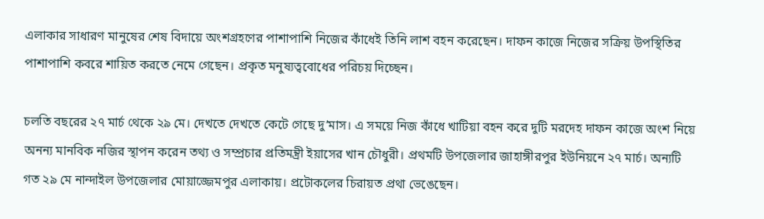এলাকার সাধারণ মানুষের শেষ বিদায়ে অংশগ্রহণের পাশাপাশি নিজের কাঁধেই তিনি লাশ বহন করেছেন। দাফন কাজে নিজের সক্রিয় উপস্থিতির পাশাপাশি কবরে শায়িত করতে নেমে গেছেন। প্রকৃত মনুষ্যত্ববোধের পরিচয় দিচ্ছেন।

চলতি বছরের ২৭ মার্চ থেকে ২৯ মে। দেখতে দেখতে কেটে গেছে দু’মাস। এ সময়ে নিজ কাঁধে খাটিয়া বহন করে দুটি মরদেহ দাফন কাজে অংশ নিয়ে অনন্য মানবিক নজির স্থাপন করেন তথ্য ও সম্প্রচার প্রতিমন্ত্রী ইয়াসের খান চৌধুরী। প্রথমটি উপজেলার জাহাঙ্গীরপুর ইউনিয়নে ২৭ মার্চ। অন্যটি গত ২৯ মে নান্দাইল উপজেলার মোয়াজ্জেমপুর এলাকায়। প্রটোকলের চিরায়ত প্রথা ভেঙেছেন।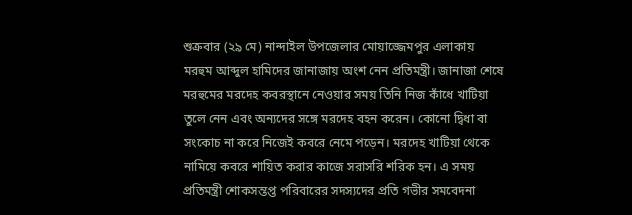শুক্রবার (২৯ মে) নান্দাইল উপজেলার মোয়াজ্জেমপুর এলাকায় মরহুম আব্দুল হামিদের জানাজায় অংশ নেন প্রতিমন্ত্রী। জানাজা শেষে মরহুমের মরদেহ কবরস্থানে নেওয়ার সময় তিনি নিজ কাঁধে খাটিয়া তুলে নেন এবং অন্যদের সঙ্গে মরদেহ বহন করেন। কোনো দ্বিধা বা সংকোচ না করে নিজেই কবরে নেমে পড়েন। মরদেহ খাটিয়া থেকে নামিয়ে কবরে শায়িত করার কাজে সরাসরি শরিক হন। এ সময় প্রতিমন্ত্রী শোকসন্তপ্ত পরিবারের সদস্যদের প্রতি গভীর সমবেদনা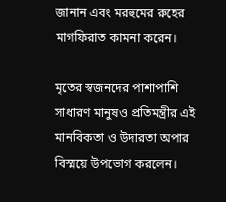জানান এবং মরহুমের রুহের মাগফিরাত কামনা করেন।

মৃতের স্বজনদের পাশাপাশি সাধারণ মানুষও প্রতিমন্ত্রীর এই মানবিকতা ও উদারতা অপার বিস্ময়ে উপভোগ করলেন।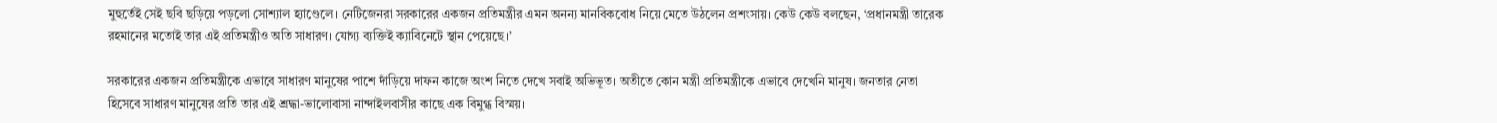মুহুর্তেই সেই ছবি ছড়িয়ে পড়লো সোশ্যাল হ্যাণ্ডেলে। নেটিজেনরা সরকারের একজন প্রতিমন্ত্রীর এমন অনন্য মানবিকবোধ নিয়ে মেতে উঠলেন প্রশংসায়। কেউ কেউ বলছেন, ‘প্রধানমন্ত্রী তারেক রহমানের মতোই তার এই প্রতিমন্ত্রীও অতি সাধারণ। যোগ্য ব্যক্তিই ক্যাবিনেটে স্থান পেয়েছে।’

সরকারের একজন প্রতিমন্ত্রীকে এভাবে সাধারণ মানুষের পাশে দাঁড়িয়ে দাফন কাজে অংশ নিতে দেখে সবাই অভিভূত। অতীতে কোন মন্ত্রী প্রতিমন্ত্রীকে এভাবে দেখেনি মানুষ। জনতার নেতা হিসেবে সাধারণ মানুষের প্রতি তার এই শ্রদ্ধা-ভালোবাসা নান্দাইলবাসীর কাছে এক বিমুগ্ধ বিস্ময়।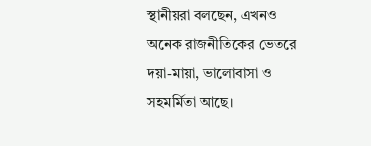স্থানীয়রা বলছেন, এখনও অনেক রাজনীতিকের ভেতরে দয়া-মায়া, ভালোবাসা ও সহমর্মিতা আছে।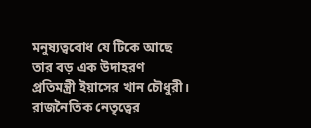মনুষ্যত্ববোধ যে টিকে আছে তার বড় এক উদাহরণ প্রতিমন্ত্রী ইয়াসের খান চৌধুরী। রাজনৈতিক নেতৃত্বের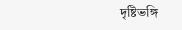দৃষ্টিভঙ্গি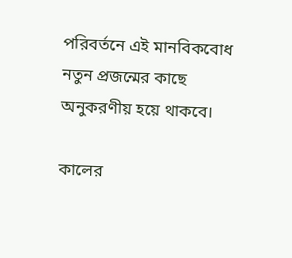পরিবর্তনে এই মানবিকবোধ নতুন প্রজন্মের কাছে অনুকরণীয় হয়ে থাকবে।

কালের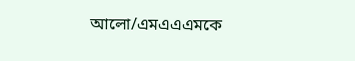আলো/এমএএএমকে